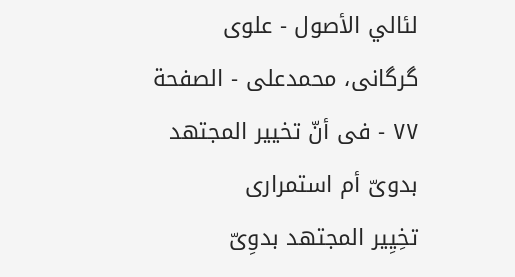لئالي الأصول - علوی گرگانی، محمدعلی - الصفحة ٧٧ - فی أنّ تخییر المجتهد بدویّ أم استمراری
تخِیِیر المجتهد بدوِیّ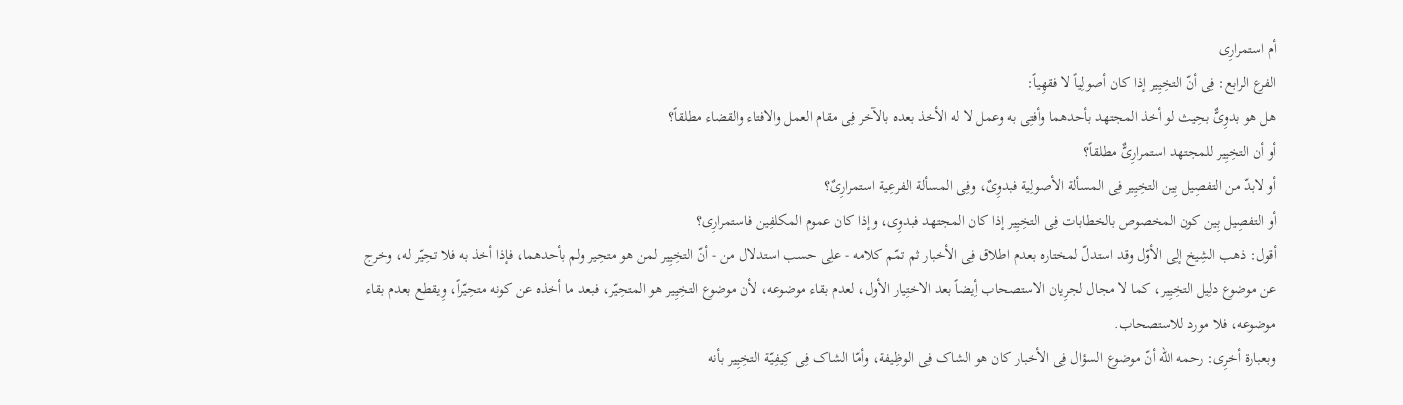أم استمرارِی
الفرع الرابع: فِی أنّ التخِیِیر إذا کان أصولِیاً لا فقهِیاً:
هل هو بدوِیٌّ بحِیث لو أخذ المجتهد بأحدهما وأفتِی به وعمل لا له الأخذ بعده بالآخر فِی مقام العمل والافتاء والقضاء مطلقاً؟
أو أن التخِیِیر للمجتهد استمرارِیٌّ مطلقاً؟
أو لابدّ من التفصِیل بِین التخِیِیر فِی المسألة الأصولِیة فبدوِیٌ، وفِی المسألة الفرعِیة استمرارِیٌ؟
أو التفصِیل بِین کون المخصوص بالخطابات فِی التخِیِیر إذا کان المجتهد فبدوِی، وإذا کان عموم المکلفِین فاستمرارِی؟
أقول: ذهب الشِیخ إلِی الأوّل وقد استدلّ لمختاره بعدم اطلاق فِی الأخبار ثم تمّم کلامه - علِی حسب استدلال من - أنّ التخِیِیر لمن هو متحِیر ولم بأحدهما، فإذا أخذ به فلا تحِیّر له، وخرج عن موضوع دلِیل التخِیِیر، کما لا مجال لجرِیان الاستصحاب أِیضاً بعد الاختِیار الأول، لعدم بقاء موضوعه، لأن موضوع التخِیِیر هو المتحِیّر، فبعد ما أخذه عن کونه متحِیّراً، وِیقطع بعدم بقاء موضوعه، فلا مورد للاستصحاب.
وبعبارة أخرِی: رحمه الله أنّ موضوع السؤال فِی الأخبار کان هو الشاک فِی الوظِیفة، وأمّا الشاک فِی کِیفِیّة التخِیِیر بأنه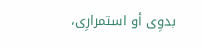بدوِی أو استمرارِی،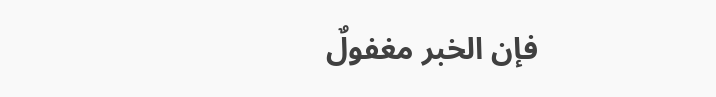فإن الخبر مغفولٌ